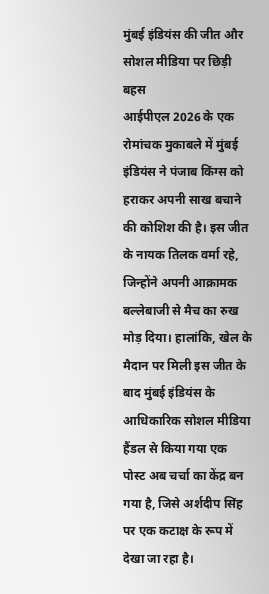मुंबई इंडियंस की जीत और सोशल मीडिया पर छिड़ी बहस
आईपीएल 2026 के एक रोमांचक मुकाबले में मुंबई इंडियंस ने पंजाब किंग्स को हराकर अपनी साख बचाने की कोशिश की है। इस जीत के नायक तिलक वर्मा रहे, जिन्होंने अपनी आक्रामक बल्लेबाजी से मैच का रुख मोड़ दिया। हालांकि, खेल के मैदान पर मिली इस जीत के बाद मुंबई इंडियंस के आधिकारिक सोशल मीडिया हैंडल से किया गया एक पोस्ट अब चर्चा का केंद्र बन गया है, जिसे अर्शदीप सिंह पर एक कटाक्ष के रूप में देखा जा रहा है।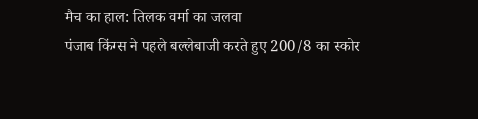मैच का हाल: तिलक वर्मा का जलवा
पंजाब किंग्स ने पहले बल्लेबाजी करते हुए 200/8 का स्कोर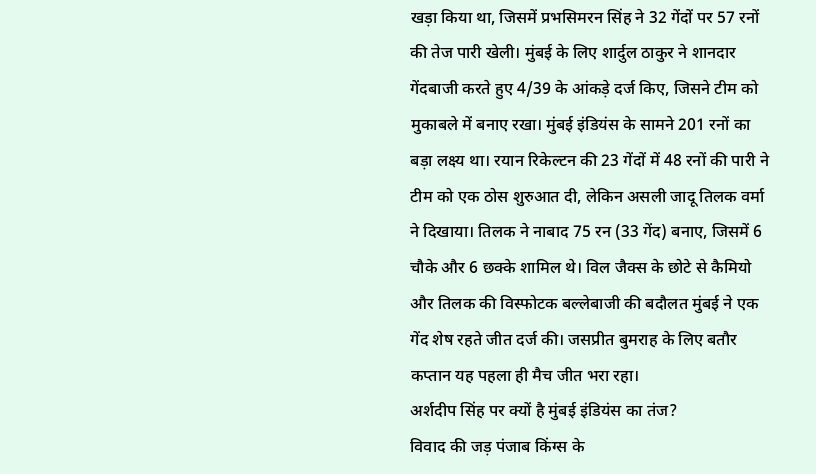खड़ा किया था, जिसमें प्रभसिमरन सिंह ने 32 गेंदों पर 57 रनों की तेज पारी खेली। मुंबई के लिए शार्दुल ठाकुर ने शानदार गेंदबाजी करते हुए 4/39 के आंकड़े दर्ज किए, जिसने टीम को मुकाबले में बनाए रखा। मुंबई इंडियंस के सामने 201 रनों का बड़ा लक्ष्य था। रयान रिकेल्टन की 23 गेंदों में 48 रनों की पारी ने टीम को एक ठोस शुरुआत दी, लेकिन असली जादू तिलक वर्मा ने दिखाया। तिलक ने नाबाद 75 रन (33 गेंद) बनाए, जिसमें 6 चौके और 6 छक्के शामिल थे। विल जैक्स के छोटे से कैमियो और तिलक की विस्फोटक बल्लेबाजी की बदौलत मुंबई ने एक गेंद शेष रहते जीत दर्ज की। जसप्रीत बुमराह के लिए बतौर कप्तान यह पहला ही मैच जीत भरा रहा।
अर्शदीप सिंह पर क्यों है मुंबई इंडियंस का तंज?
विवाद की जड़ पंजाब किंग्स के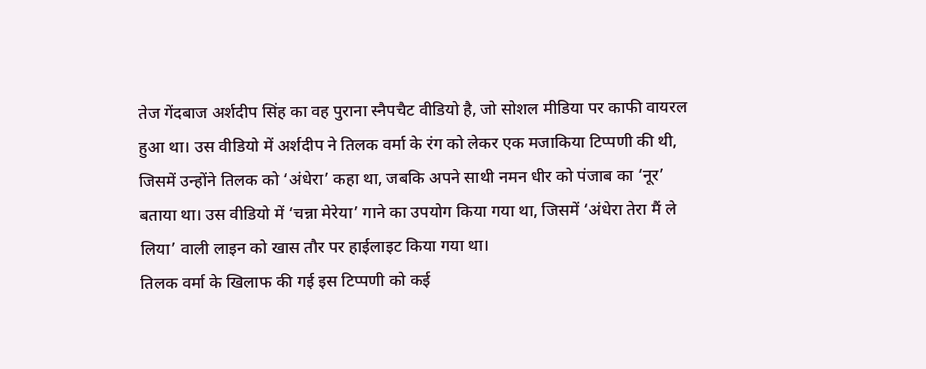तेज गेंदबाज अर्शदीप सिंह का वह पुराना स्नैपचैट वीडियो है, जो सोशल मीडिया पर काफी वायरल हुआ था। उस वीडियो में अर्शदीप ने तिलक वर्मा के रंग को लेकर एक मजाकिया टिप्पणी की थी, जिसमें उन्होंने तिलक को ‘अंधेरा’ कहा था, जबकि अपने साथी नमन धीर को पंजाब का ‘नूर’ बताया था। उस वीडियो में ‘चन्ना मेरेया’ गाने का उपयोग किया गया था, जिसमें ‘अंधेरा तेरा मैं ले लिया’ वाली लाइन को खास तौर पर हाईलाइट किया गया था।
तिलक वर्मा के खिलाफ की गई इस टिप्पणी को कई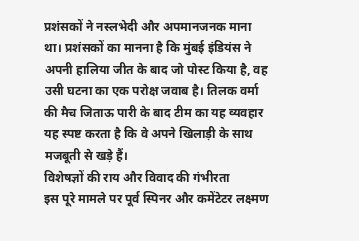प्रशंसकों ने नस्लभेदी और अपमानजनक माना था। प्रशंसकों का मानना है कि मुंबई इंडियंस ने अपनी हालिया जीत के बाद जो पोस्ट किया है, वह उसी घटना का एक परोक्ष जवाब है। तिलक वर्मा की मैच जिताऊ पारी के बाद टीम का यह व्यवहार यह स्पष्ट करता है कि वे अपने खिलाड़ी के साथ मजबूती से खड़े हैं।
विशेषज्ञों की राय और विवाद की गंभीरता
इस पूरे मामले पर पूर्व स्पिनर और कमेंटेटर लक्ष्मण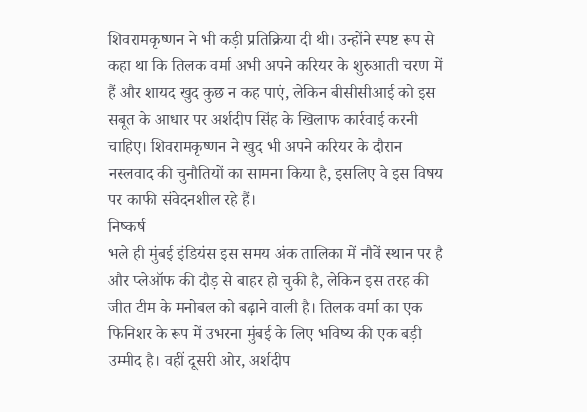शिवरामकृष्णन ने भी कड़ी प्रतिक्रिया दी थी। उन्होंने स्पष्ट रूप से कहा था कि तिलक वर्मा अभी अपने करियर के शुरुआती चरण में हैं और शायद खुद कुछ न कह पाएं, लेकिन बीसीसीआई को इस सबूत के आधार पर अर्शदीप सिंह के खिलाफ कार्रवाई करनी चाहिए। शिवरामकृष्णन ने खुद भी अपने करियर के दौरान नस्लवाद की चुनौतियों का सामना किया है, इसलिए वे इस विषय पर काफी संवेदनशील रहे हैं।
निष्कर्ष
भले ही मुंबई इंडियंस इस समय अंक तालिका में नौवें स्थान पर है और प्लेऑफ की दौड़ से बाहर हो चुकी है, लेकिन इस तरह की जीत टीम के मनोबल को बढ़ाने वाली है। तिलक वर्मा का एक फिनिशर के रूप में उभरना मुंबई के लिए भविष्य की एक बड़ी उम्मीद है। वहीं दूसरी ओर, अर्शदीप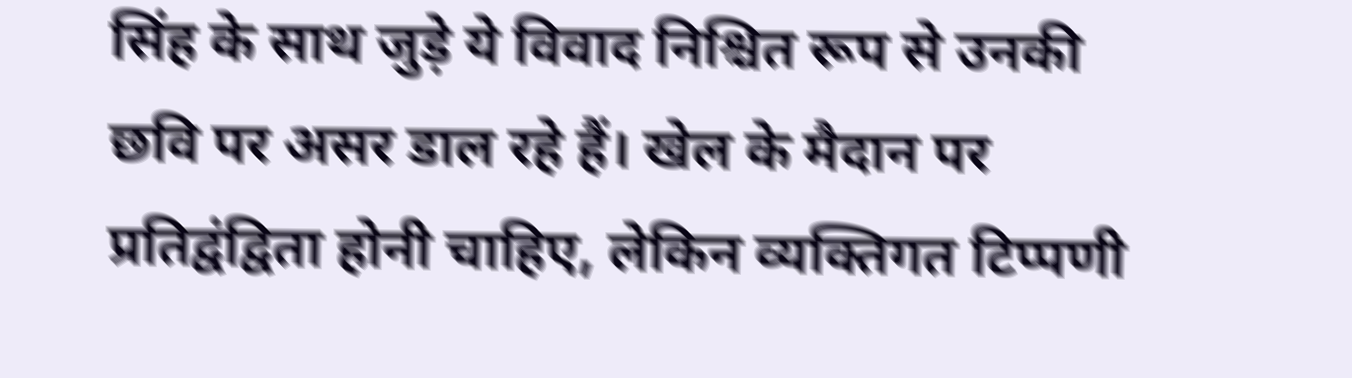सिंह के साथ जुड़े ये विवाद निश्चित रूप से उनकी छवि पर असर डाल रहे हैं। खेल के मैदान पर प्रतिद्वंद्विता होनी चाहिए, लेकिन व्यक्तिगत टिप्पणी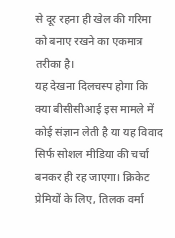से दूर रहना ही खेल की गरिमा को बनाए रखने का एकमात्र तरीका है।
यह देखना दिलचस्प होगा कि क्या बीसीसीआई इस मामले में कोई संज्ञान लेती है या यह विवाद सिर्फ सोशल मीडिया की चर्चा बनकर ही रह जाएगा। क्रिकेट प्रेमियों के लिए, तिलक वर्मा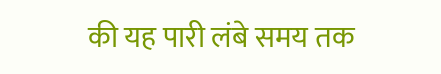की यह पारी लंबे समय तक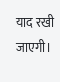याद रखी जाएगी।